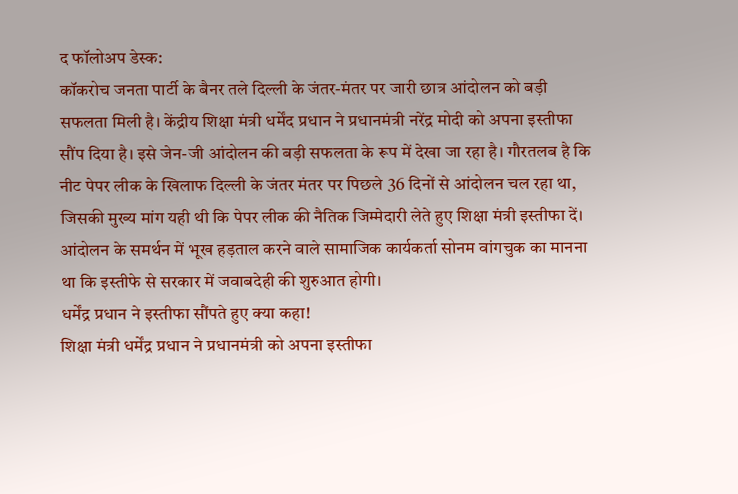द फॉलोअप डेस्क:
कॉकरोच जनता पार्टी के बैनर तले दिल्ली के जंतर-मंतर पर जारी छात्र आंदोलन को बड़ी सफलता मिली है। केंद्रीय शिक्षा मंत्री धर्मेंद प्रधान ने प्रधानमंत्री नरेंद्र मोदी को अपना इस्तीफा सौंप दिया है। इसे जेन-जी आंदोलन की बड़ी सफलता के रूप में देखा जा रहा है। गौरतलब है कि नीट पेपर लीक के खिलाफ दिल्ली के जंतर मंतर पर पिछले 36 दिनों से आंदोलन चल रहा था, जिसकी मुख्य मांग यही थी कि पेपर लीक की नैतिक जिम्मेदारी लेते हुए शिक्षा मंत्री इस्तीफा दें। आंदोलन के समर्थन में भूख हड़ताल करने वाले सामाजिक कार्यकर्ता सोनम वांगचुक का मानना था कि इस्तीफे से सरकार में जवाबदेही की शुरुआत होगी।
धर्मेंद्र प्रधान ने इस्तीफा सौंपते हुए क्या कहा!
शिक्षा मंत्री धर्मेंद्र प्रधान ने प्रधानमंत्री को अपना इस्तीफा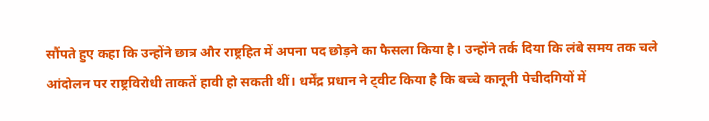सौंपते हुए कहा कि उन्होंने छात्र और राष्ट्रहित में अपना पद छोड़ने का फैसला किया है। उन्होंने तर्क दिया कि लंबे समय तक चले आंदोलन पर राष्ट्रविरोधी ताकतें हावी हो सकती थीं। धर्मेंद्र प्रधान ने ट्वीट किया है कि बच्चे कानूनी पेचीदगियों में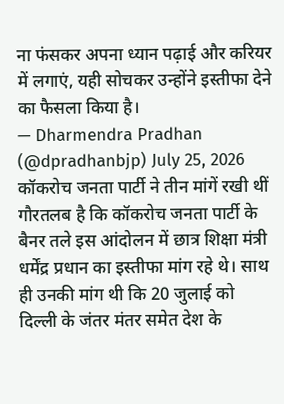ना फंसकर अपना ध्यान पढ़ाई और करियर में लगाएं, यही सोचकर उन्होंने इस्तीफा देने का फैसला किया है।
— Dharmendra Pradhan (@dpradhanbjp) July 25, 2026
कॉकरोच जनता पार्टी ने तीन मांगें रखी थीं
गौरतलब है कि कॉकरोच जनता पार्टी के बैनर तले इस आंदोलन में छात्र शिक्षा मंत्री धर्मेंद्र प्रधान का इस्तीफा मांग रहे थे। साथ ही उनकी मांग थी कि 20 जुलाई को दिल्ली के जंतर मंतर समेत देश के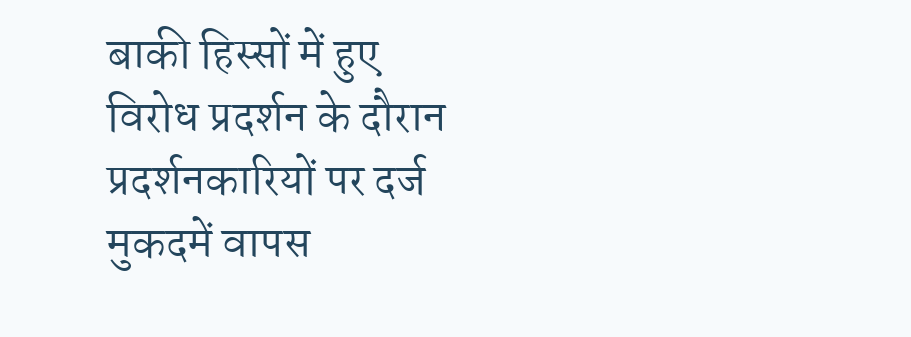बाकी हिस्सों में हुए विरोध प्रदर्शन के दौरान प्रदर्शनकारियों पर दर्ज मुकदमें वापस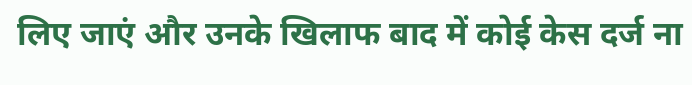लिए जाएं और उनके खिलाफ बाद में कोई केस दर्ज ना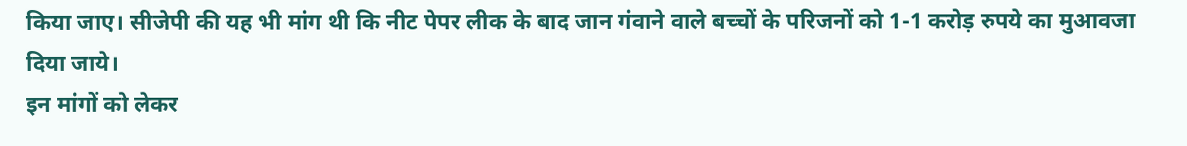किया जाए। सीजेपी की यह भी मांग थी कि नीट पेपर लीक के बाद जान गंवाने वाले बच्चों के परिजनों को 1-1 करोड़ रुपये का मुआवजा दिया जाये।
इन मांगों को लेकर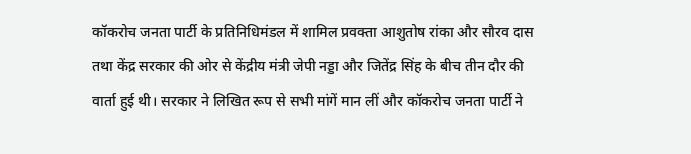कॉकरोच जनता पार्टी के प्रतिनिधिमंडल में शामिल प्रवक्ता आशुतोष रांका और सौरव दास तथा केंद्र सरकार की ओर से केंद्रीय मंत्री जेपी नड्डा और जितेंद्र सिंह के बीच तीन दौर की वार्ता हुई थी। सरकार ने लिखित रूप से सभी मांगें मान लीं और कॉकरोच जनता पार्टी ने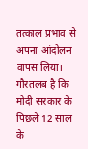तत्काल प्रभाव से अपना आंदोलन वापस लिया। गौरतलब है कि मोदी सरकार के पिछले 12 साल के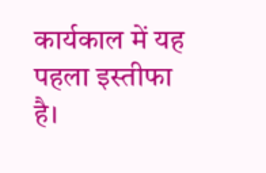कार्यकाल में यह पहला इस्तीफा है।